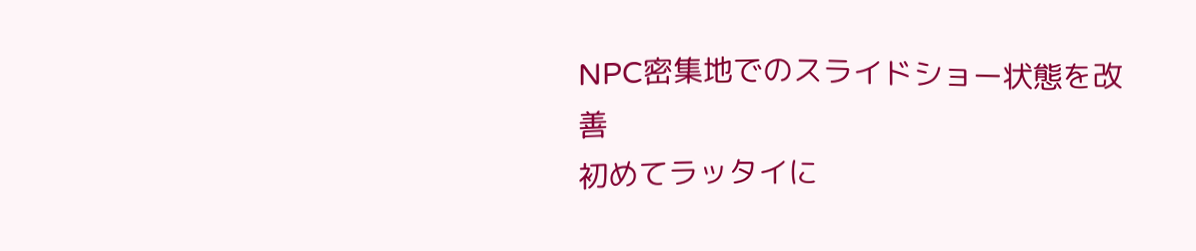NPC密集地でのスライドショー状態を改善
初めてラッタイに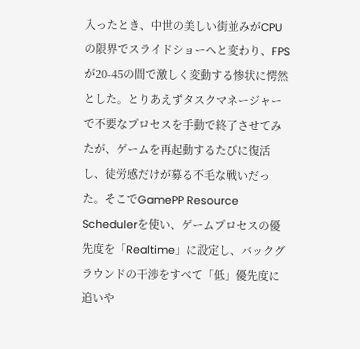入ったとき、中世の美しい街並みがCPUの限界でスライドショーへと変わり、FPSが20-45の間で激しく変動する惨状に愕然とした。とりあえずタスクマネージャーで不要なプロセスを手動で終了させてみたが、ゲームを再起動するたびに復活し、徒労感だけが募る不毛な戦いだった。そこでGamePP Resource Schedulerを使い、ゲームプロセスの優先度を「Realtime」に設定し、バックグラウンドの干渉をすべて「低」優先度に追いや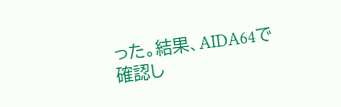った。結果、AIDA64で確認し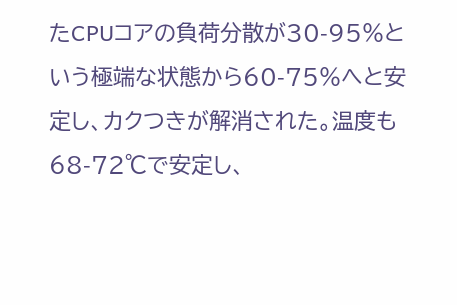たCPUコアの負荷分散が30-95%という極端な状態から60-75%へと安定し、カクつきが解消された。温度も68-72℃で安定し、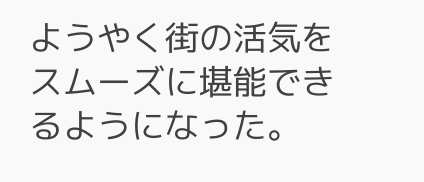ようやく街の活気をスムーズに堪能できるようになった。